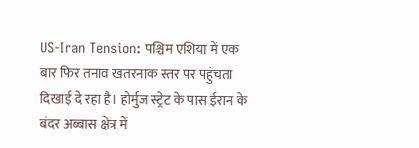US-Iran Tension: पश्चिम एशिया में एक बार फिर तनाव खतरनाक स्तर पर पहुंचता दिखाई दे रहा है। होर्मुज स्ट्रेट के पास ईरान के बंदर अब्बास क्षेत्र में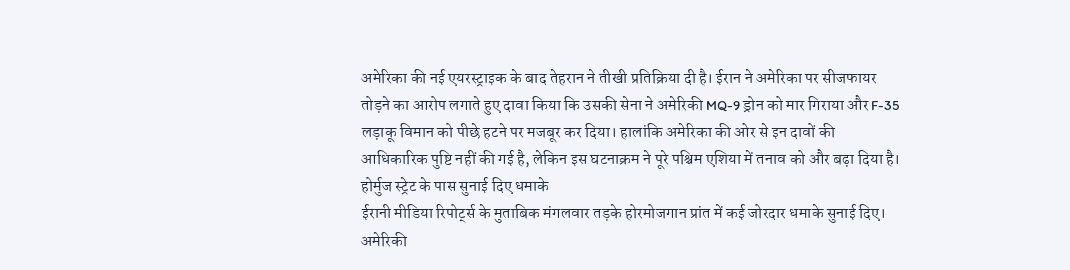अमेरिका की नई एयरस्ट्राइक के बाद तेहरान ने तीखी प्रतिक्रिया दी है। ईरान ने अमेरिका पर सीजफायर तोड़ने का आरोप लगाते हुए दावा किया कि उसकी सेना ने अमेरिकी MQ-9 ड्रोन को मार गिराया और F-35 लड़ाकू विमान को पीछे हटने पर मजबूर कर दिया। हालांकि अमेरिका की ओर से इन दावों की आधिकारिक पुष्टि नहीं की गई है, लेकिन इस घटनाक्रम ने पूरे पश्चिम एशिया में तनाव को और बढ़ा दिया है।
होर्मुज स्ट्रेट के पास सुनाई दिए धमाके
ईरानी मीडिया रिपोर्ट्स के मुताबिक मंगलवार तड़के होरमोजगान प्रांत में कई जोरदार धमाके सुनाई दिए। अमेरिकी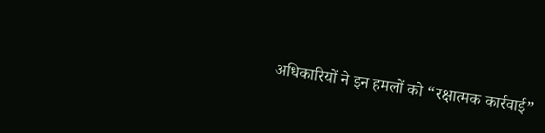अधिकारियों ने इन हमलों को “रक्षात्मक कार्रवाई”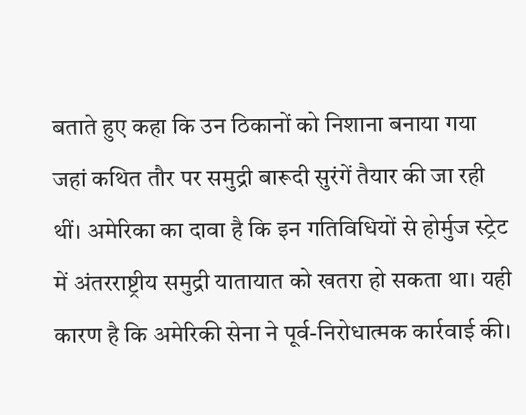बताते हुए कहा कि उन ठिकानों को निशाना बनाया गया जहां कथित तौर पर समुद्री बारूदी सुरंगें तैयार की जा रही थीं। अमेरिका का दावा है कि इन गतिविधियों से होर्मुज स्ट्रेट में अंतरराष्ट्रीय समुद्री यातायात को खतरा हो सकता था। यही कारण है कि अमेरिकी सेना ने पूर्व-निरोधात्मक कार्रवाई की।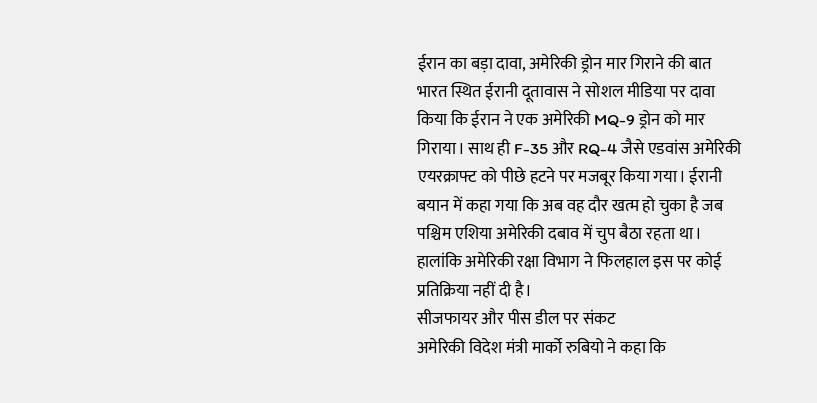ईरान का बड़ा दावा, अमेरिकी ड्रोन मार गिराने की बात
भारत स्थित ईरानी दूतावास ने सोशल मीडिया पर दावा किया कि ईरान ने एक अमेरिकी MQ-9 ड्रोन को मार गिराया। साथ ही F-35 और RQ-4 जैसे एडवांस अमेरिकी एयरक्राफ्ट को पीछे हटने पर मजबूर किया गया। ईरानी बयान में कहा गया कि अब वह दौर खत्म हो चुका है जब पश्चिम एशिया अमेरिकी दबाव में चुप बैठा रहता था। हालांकि अमेरिकी रक्षा विभाग ने फिलहाल इस पर कोई प्रतिक्रिया नहीं दी है।
सीजफायर और पीस डील पर संकट
अमेरिकी विदेश मंत्री मार्को रुबियो ने कहा कि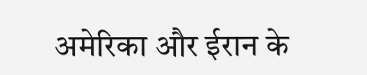अमेरिका और ईरान के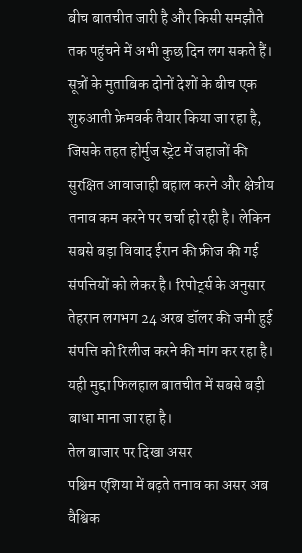बीच बातचीत जारी है और किसी समझौते तक पहुंचने में अभी कुछ दिन लग सकते हैं। सूत्रों के मुताबिक दोनों देशों के बीच एक शुरुआती फ्रेमवर्क तैयार किया जा रहा है, जिसके तहत होर्मुज स्ट्रेट में जहाजों की सुरक्षित आवाजाही बहाल करने और क्षेत्रीय तनाव कम करने पर चर्चा हो रही है। लेकिन सबसे बड़ा विवाद ईरान की फ्रीज की गई संपत्तियों को लेकर है। रिपोर्ट्स के अनुसार तेहरान लगभग 24 अरब डॉलर की जमी हुई संपत्ति को रिलीज करने की मांग कर रहा है। यही मुद्दा फिलहाल बातचीत में सबसे बड़ी बाधा माना जा रहा है।
तेल बाजार पर दिखा असर
पश्चिम एशिया में बढ़ते तनाव का असर अब वैश्विक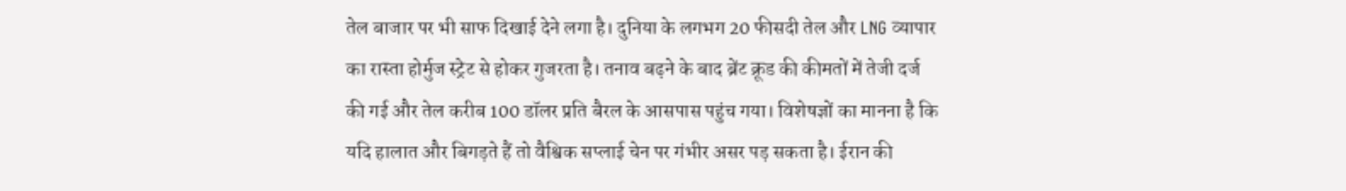तेल बाजार पर भी साफ दिखाई देने लगा है। दुनिया के लगभग 20 फीसदी तेल और LNG व्यापार का रास्ता होर्मुज स्ट्रेट से होकर गुजरता है। तनाव बढ़ने के बाद ब्रेंट क्रूड की कीमतों में तेजी दर्ज की गई और तेल करीब 100 डॉलर प्रति बैरल के आसपास पहुंच गया। विशेषज्ञों का मानना है कि यदि हालात और बिगड़ते हैं तो वैश्विक सप्लाई चेन पर गंभीर असर पड़ सकता है। ईरान की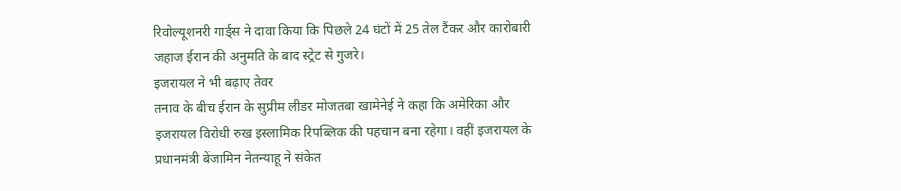रिवोल्यूशनरी गार्ड्स ने दावा किया कि पिछले 24 घंटों में 25 तेल टैंकर और कारोबारी जहाज ईरान की अनुमति के बाद स्ट्रेट से गुजरे।
इजरायल ने भी बढ़ाए तेवर
तनाव के बीच ईरान के सुप्रीम लीडर मोजतबा खामेनेई ने कहा कि अमेरिका और इजरायल विरोधी रुख इस्लामिक रिपब्लिक की पहचान बना रहेगा। वहीं इजरायल के प्रधानमंत्री बेंजामिन नेतन्याहू ने संकेत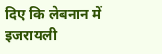दिए कि लेबनान में इजरायली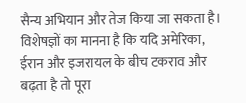सैन्य अभियान और तेज किया जा सकता है। विशेषज्ञों का मानना है कि यदि अमेरिका, ईरान और इजरायल के बीच टकराव और बढ़ता है तो पूरा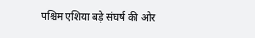पश्चिम एशिया बड़े संघर्ष की ओर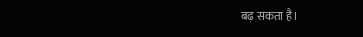बढ़ सकता है।